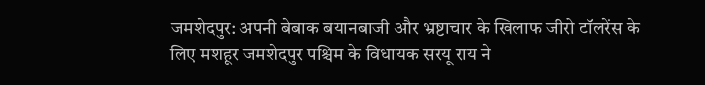जमशेदपुर: अपनी बेबाक बयानबाजी और भ्रष्टाचार के खिलाफ जीरो टॉलरेंस के लिए मशहूर जमशेदपुर पश्चिम के विधायक सरयू राय ने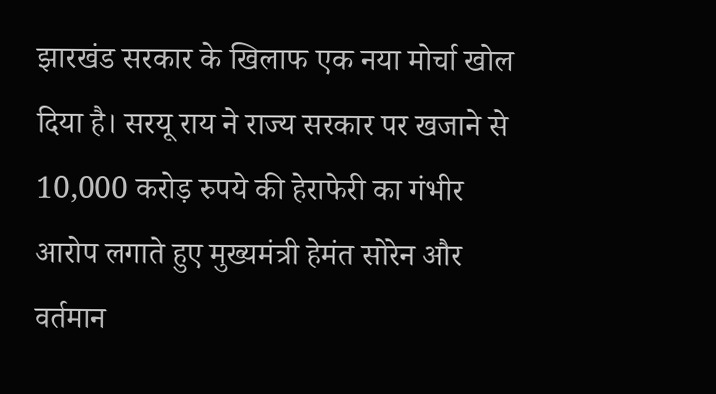झारखंड सरकार के खिलाफ एक नया मोर्चा खोल दिया है। सरयू राय ने राज्य सरकार पर खजाने से 10,000 करोड़ रुपये की हेराफेरी का गंभीर आरोप लगाते हुए मुख्यमंत्री हेमंत सोरेन और वर्तमान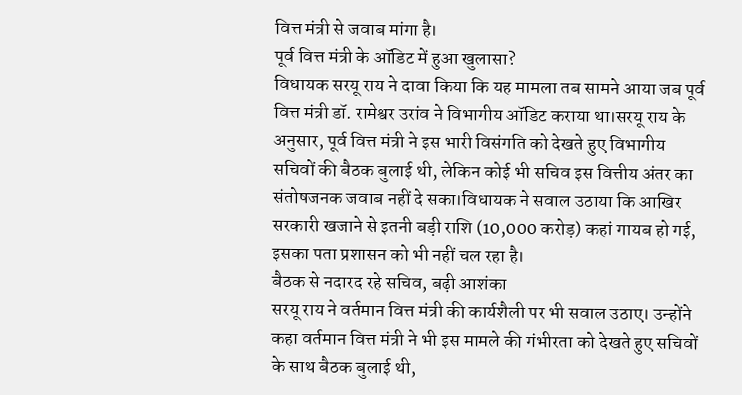वित्त मंत्री से जवाब मांगा है।
पूर्व वित्त मंत्री के ऑडिट में हुआ खुलासा?
विधायक सरयू राय ने दावा किया कि यह मामला तब सामने आया जब पूर्व वित्त मंत्री डॉ. रामेश्वर उरांव ने विभागीय ऑडिट कराया था।सरयू राय के अनुसार, पूर्व वित्त मंत्री ने इस भारी विसंगति को देखते हुए विभागीय सचिवों की बैठक बुलाई थी, लेकिन कोई भी सचिव इस वित्तीय अंतर का संतोषजनक जवाब नहीं दे सका।विधायक ने सवाल उठाया कि आखिर सरकारी खजाने से इतनी बड़ी राशि (10,000 करोड़) कहां गायब हो गई, इसका पता प्रशासन को भी नहीं चल रहा है।
बैठक से नदारद रहे सचिव, बढ़ी आशंका
सरयू राय ने वर्तमान वित्त मंत्री की कार्यशैली पर भी सवाल उठाए। उन्होंने कहा वर्तमान वित्त मंत्री ने भी इस मामले की गंभीरता को देखते हुए सचिवों के साथ बैठक बुलाई थी,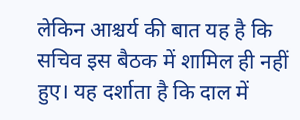लेकिन आश्चर्य की बात यह है कि सचिव इस बैठक में शामिल ही नहीं हुए। यह दर्शाता है कि दाल में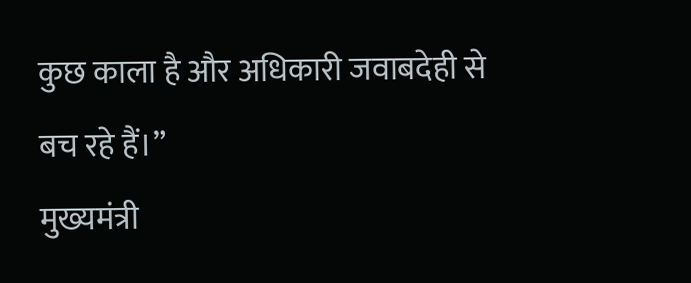कुछ काला है और अधिकारी जवाबदेही से बच रहे हैं।”
मुख्यमंत्री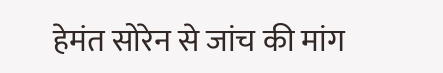हेमंत सोरेन से जांच की मांग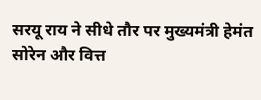सरयू राय ने सीधे तौर पर मुख्यमंत्री हेमंत सोरेन और वित्त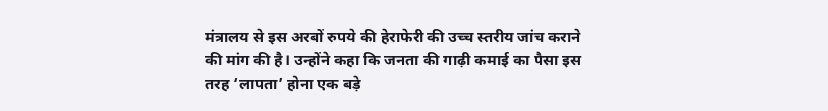मंत्रालय से इस अरबों रुपये की हेराफेरी की उच्च स्तरीय जांच कराने की मांग की है। उन्होंने कहा कि जनता की गाढ़ी कमाई का पैसा इस तरह ‘लापता’ होना एक बड़े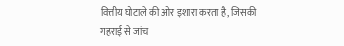वित्तीय घोटाले की ओर इशारा करता है, जिसकी गहराई से जांच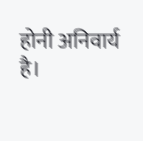होनी अनिवार्य है।